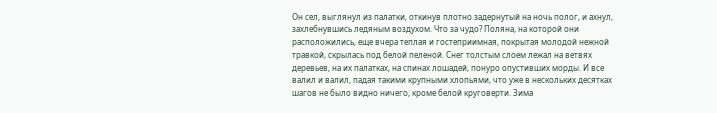Он сел, выглянул из палатки, откинув плотно задернутый на ночь полог, и ахнул, захлебнувшись ледяным воздухом. Что за чудо? Поляна, на которой они расположились, еще вчера теплая и гостеприимная, покрытая молодой нежной травкой, скрылась под белой пеленой. Снег толстым слоем лежал на ветвях деревьев, на их палатках, на спинах лошадей, понуро опустивших морды. И все валил и валил, падая такими крупными хлопьями, что уже в нескольких десятках шагов не было видно ничего, кроме белой круговерти. Зима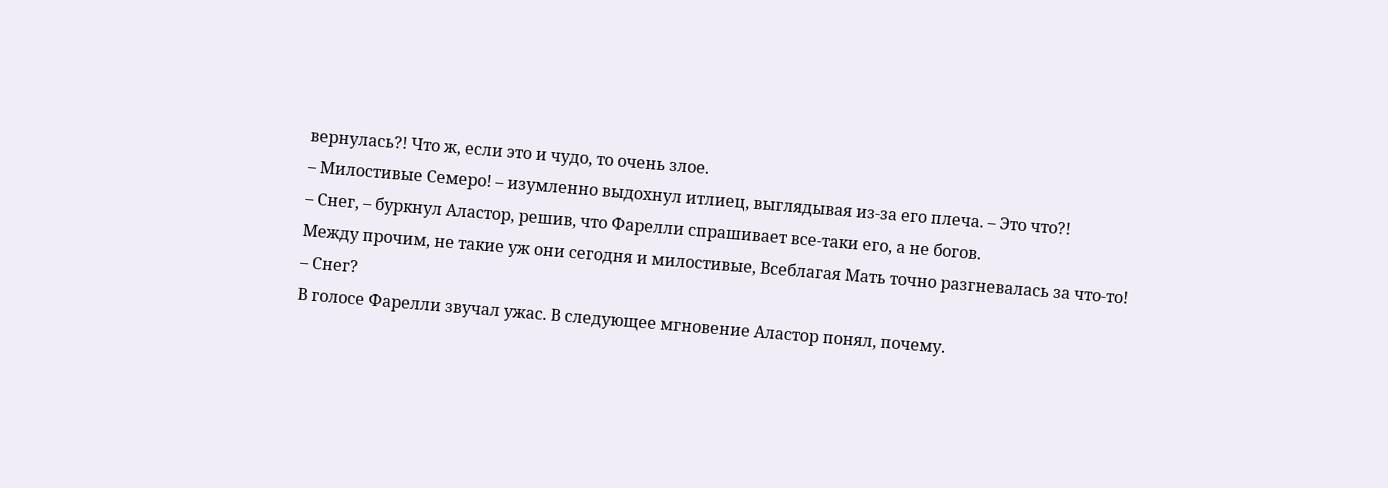вернулась?! Что ж, если это и чудо, то очень злое.
– Милостивые Семеро! – изумленно выдохнул итлиец, выглядывая из-за его плеча. – Это что?!
– Снег, – буркнул Аластор, решив, что Фарелли спрашивает все-таки его, а не богов.
Между прочим, не такие уж они сегодня и милостивые, Всеблагая Мать точно разгневалась за что-то!
– Снег?
В голосе Фарелли звучал ужас. В следующее мгновение Аластор понял, почему.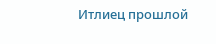Итлиец прошлой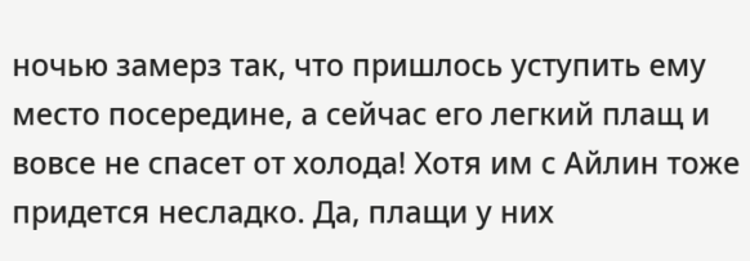ночью замерз так, что пришлось уступить ему место посередине, а сейчас его легкий плащ и вовсе не спасет от холода! Хотя им с Айлин тоже придется несладко. Да, плащи у них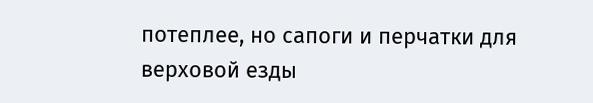потеплее, но сапоги и перчатки для верховой езды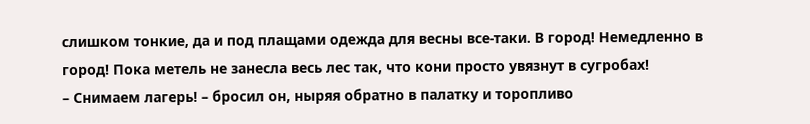слишком тонкие, да и под плащами одежда для весны все-таки. В город! Немедленно в город! Пока метель не занесла весь лес так, что кони просто увязнут в сугробах!
– Снимаем лагерь! – бросил он, ныряя обратно в палатку и торопливо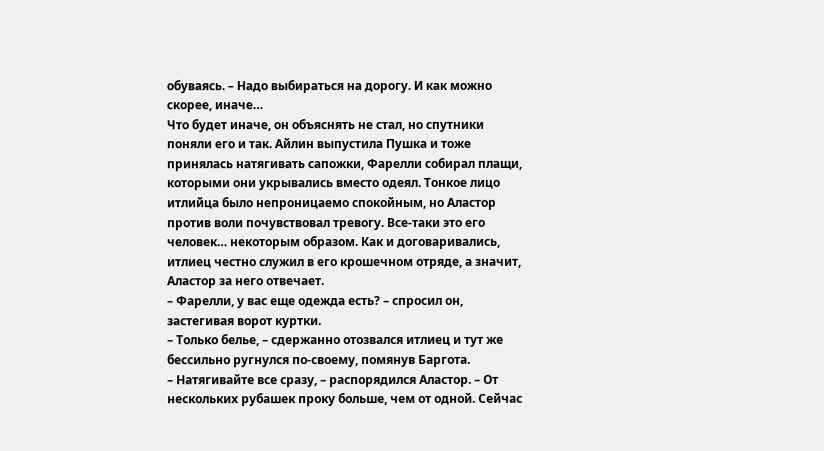обуваясь. – Надо выбираться на дорогу. И как можно скорее, иначе…
Что будет иначе, он объяснять не стал, но спутники поняли его и так. Айлин выпустила Пушка и тоже принялась натягивать сапожки, Фарелли собирал плащи, которыми они укрывались вместо одеял. Тонкое лицо итлийца было непроницаемо спокойным, но Аластор против воли почувствовал тревогу. Все-таки это его человек… некоторым образом. Как и договаривались, итлиец честно служил в его крошечном отряде, а значит, Аластор за него отвечает.
– Фарелли, у вас еще одежда есть? – спросил он, застегивая ворот куртки.
– Только белье, – сдержанно отозвался итлиец и тут же бессильно ругнулся по-своему, помянув Баргота.
– Натягивайте все сразу, – распорядился Аластор. – От нескольких рубашек проку больше, чем от одной. Сейчас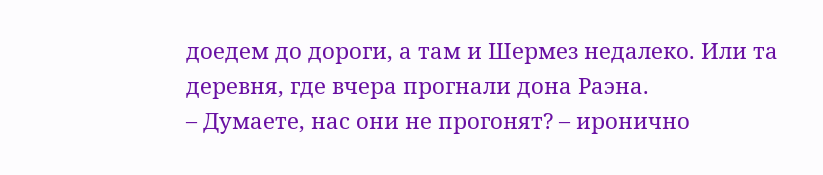доедем до дороги, а там и Шермез недалеко. Или та деревня, где вчера прогнали дона Раэна.
– Думаете, нас они не прогонят? – иронично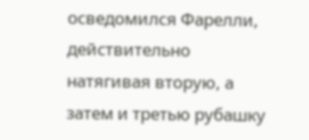осведомился Фарелли, действительно натягивая вторую, а затем и третью рубашку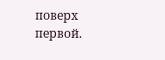поверх первой.